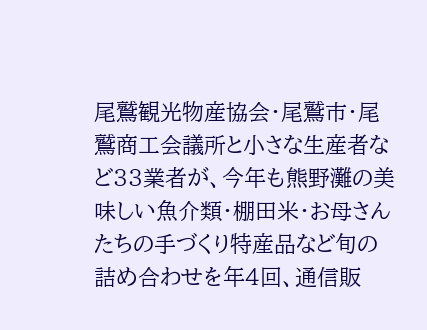尾鷲観光物産協会・尾鷲市・尾鷲商工会議所と小さな生産者など33業者が、今年も熊野灘の美味しい魚介類・棚田米・お母さんたちの手づくり特産品など旬の詰め合わせを年4回、通信販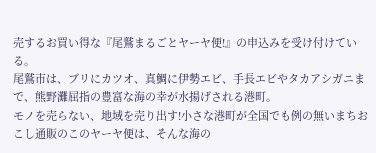売するお買い得な『尾鷲まるごとヤーヤ便!』の申込みを受け付けている。
尾鷲市は、ブリにカツオ、真鯛に伊勢エビ、手長エビやタカアシガニまで、熊野灘屈指の豊富な海の幸が水揚げされる港町。
モノを売らない、地域を売り出す!小さな港町が全国でも例の無いまちおこし通販のこのヤーヤ便は、そんな海の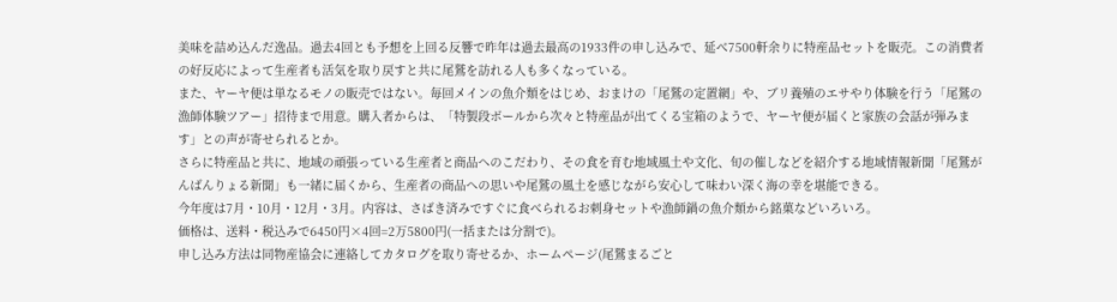美味を詰め込んだ逸品。過去4回とも予想を上回る反響で昨年は過去最高の1933件の申し込みで、延べ7500軒余りに特産品セットを販売。この消費者の好反応によって生産者も活気を取り戻すと共に尾鷲を訪れる人も多くなっている。
また、ヤーヤ便は単なるモノの販売ではない。毎回メインの魚介類をはじめ、おまけの「尾鷲の定置網」や、ブリ養殖のエサやり体験を行う「尾鷲の漁師体験ツアー」招待まで用意。購入者からは、「特製段ボールから次々と特産品が出てくる宝箱のようで、ヤーヤ便が届くと家族の会話が弾みます」との声が寄せられるとか。
さらに特産品と共に、地域の頑張っている生産者と商品へのこだわり、その食を育む地域風土や文化、旬の催しなどを紹介する地域情報新聞「尾鷲がんばんりょる新聞」も一緒に届くから、生産者の商品への思いや尾鷲の風土を感じながら安心して味わい深く海の幸を堪能できる。
今年度は7月・10月・12月・3月。内容は、さばき済みですぐに食べられるお刺身セットや漁師鍋の魚介類から銘菓などいろいろ。
価格は、送料・税込みで6450円×4回=2万5800円(一括または分割で)。
申し込み方法は同物産協会に連絡してカタログを取り寄せるか、ホームページ(尾鷲まるごと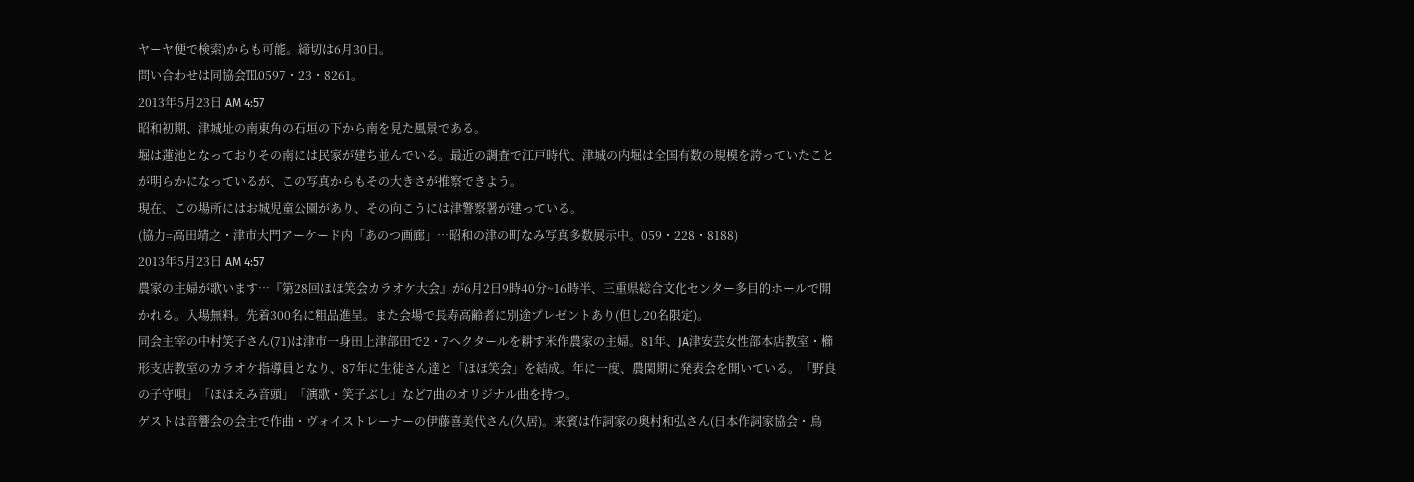ヤーヤ便で検索)からも可能。締切は6月30日。
問い合わせは同協会℡0597・23・8261。
2013年5月23日 AM 4:57
昭和初期、津城址の南東角の石垣の下から南を見た風景である。
堀は蓮池となっておりその南には民家が建ち並んでいる。最近の調査で江戸時代、津城の内堀は全国有数の規模を誇っていたことが明らかになっているが、この写真からもその大きさが推察できよう。
現在、この場所にはお城児童公園があり、その向こうには津警察署が建っている。
(協力=高田靖之・津市大門アーケード内「あのつ画廊」…昭和の津の町なみ写真多数展示中。059・228・8188)
2013年5月23日 AM 4:57
農家の主婦が歌います…『第28回ほほ笑会カラオケ大会』が6月2日9時40分~16時半、三重県総合文化センター多目的ホールで開かれる。入場無料。先着300名に粗品進呈。また会場で長寿高齢者に別途プレゼントあり(但し20名限定)。
同会主宰の中村笑子さん(71)は津市一身田上津部田で2・7ヘクタールを耕す米作農家の主婦。81年、JA津安芸女性部本店教室・櫛形支店教室のカラオケ指導員となり、87年に生徒さん達と「ほほ笑会」を結成。年に一度、農閑期に発表会を開いている。「野良の子守唄」「ほほえみ音頭」「演歌・笑子ぶし」など7曲のオリジナル曲を持つ。
ゲストは音響会の会主で作曲・ヴォイストレーナーの伊藤喜美代さん(久居)。来賓は作詞家の奥村和弘さん(日本作詞家協会・鳥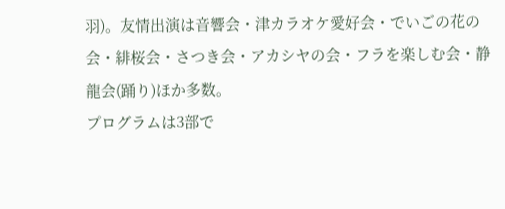羽)。友情出演は音響会・津カラオケ愛好会・でいごの花の会・緋桜会・さつき会・アカシヤの会・フラを楽しむ会・静龍会(踊り)ほか多数。
プログラムは3部で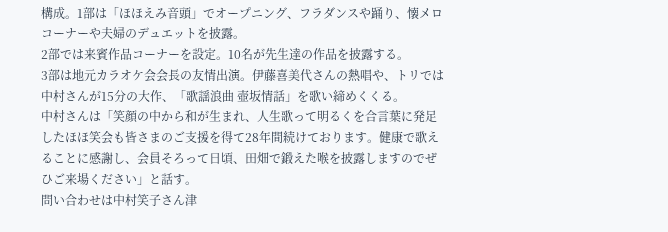構成。1部は「ほほえみ音頭」でオープニング、フラダンスや踊り、懐メロコーナーや夫婦のデュエットを披露。
2部では来賓作品コーナーを設定。10名が先生達の作品を披露する。
3部は地元カラオケ会会長の友情出演。伊藤喜美代さんの熱唱や、トリでは中村さんが15分の大作、「歌謡浪曲 壺坂情話」を歌い締めくくる。
中村さんは「笑顔の中から和が生まれ、人生歌って明るくを合言葉に発足したほほ笑会も皆さまのご支援を得て28年間続けております。健康で歌えることに感謝し、会員そろって日頃、田畑で鍛えた喉を披露しますのでぜひご来場ください」と話す。
問い合わせは中村笑子さん津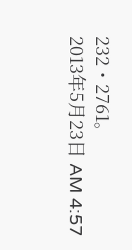232・2761。
2013年5月23日 AM 4:57